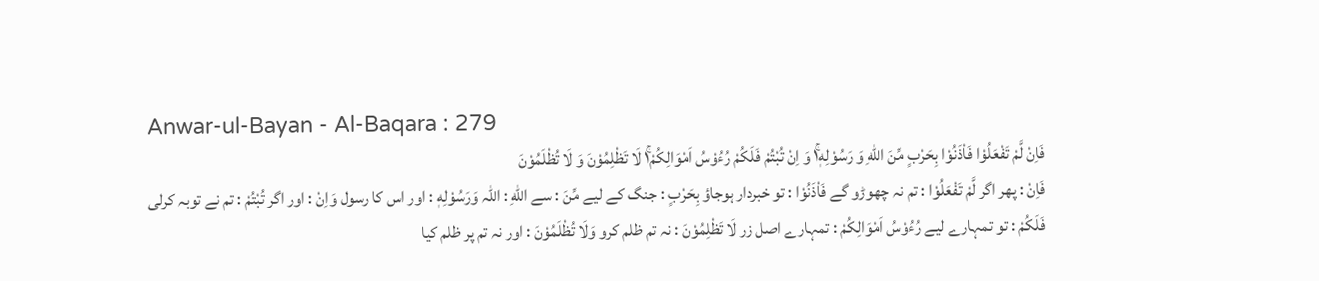Anwar-ul-Bayan - Al-Baqara : 279
فَاِنْ لَّمْ تَفْعَلُوْا فَاْذَنُوْا بِحَرْبٍ مِّنَ اللّٰهِ وَ رَسُوْلِهٖ١ۚ وَ اِنْ تُبْتُمْ فَلَكُمْ رُءُوْسُ اَمْوَالِكُمْ١ۚ لَا تَظْلِمُوْنَ وَ لَا تُظْلَمُوْنَ
فَاِنْ : پھر اگر لَّمْ تَفْعَلُوْا : تم نہ چھوڑو گے فَاْذَنُوْا : تو خبردار ہوجاؤ بِحَرْبٍ : جنگ کے لیے مِّنَ : سے اللّٰهِ : اللہ وَرَسُوْلِهٖ : اور اس کا رسول وَاِنْ : اور اگر تُبْتُمْ : تم نے توبہ کرلی فَلَكُمْ : تو تمہارے لیے رُءُوْسُ اَمْوَالِكُمْ : تمہارے اصل زر لَا تَظْلِمُوْنَ : نہ تم ظلم کرو وَلَا تُظْلَمُوْنَ : اور نہ تم پر ظلم کیا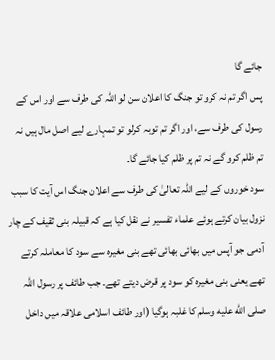جائے گا
پس اگر تم نہ کرو تو جنگ کا اعلان سن لو اللہ کی طرف سے اور اس کے رسول کی طرف سے، اور اگر تم توبہ کرلو تو تمہارے لیے اصل مال ہیں نہ تم ظلم کرو گے نہ تم پر ظلم کیا جائے گا۔
سود خوروں کے لیے اللہ تعالیٰ کی طرف سے اعلان جنگ اس آیت کا سبب نزول بیان کرتے ہوئے علماء تفسیر نے نقل کیا ہے کہ قبیلہ بنی ثقیف کے چار آدمی جو آپس میں بھائی بھائی تھے بنی مغیرہ سے سود کا معاملہ کرتے تھے یعنی بنی مغیرہ کو سود پر قرض دیتے تھے۔ جب طائف پر رسول اللہ صلى الله عليه وسلم کا غلبہ ہوگیا (اور طائف اسلامی علاقہ میں داخل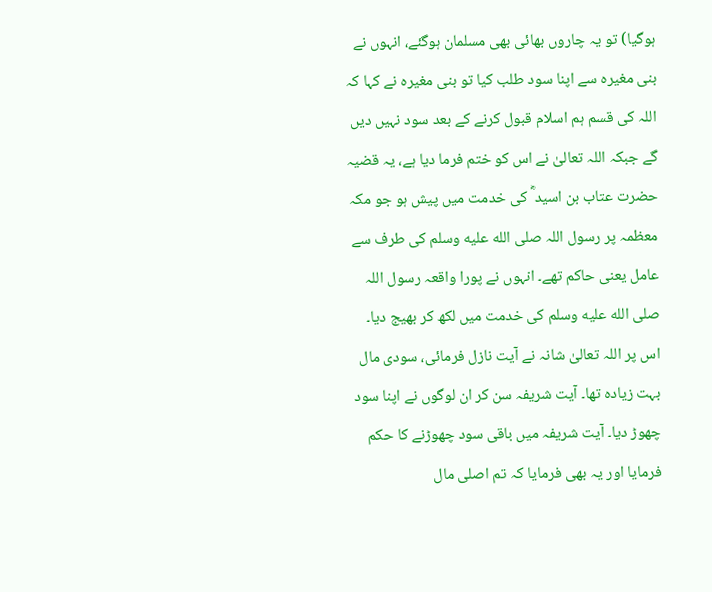ہوگیا) تو یہ چاروں بھائی بھی مسلمان ہوگئے، انہوں نے بنی مغیرہ سے اپنا سود طلب کیا تو بنی مغیرہ نے کہا کہ اللہ کی قسم ہم اسلام قبول کرنے کے بعد سود نہیں دیں گے جبکہ اللہ تعالیٰ نے اس کو ختم فرما دیا ہے، یہ قضیہ حضرت عتاب بن اسید ؓ کی خدمت میں پیش ہو جو مکہ معظمہ پر رسول اللہ صلى الله عليه وسلم کی طرف سے عامل یعنی حاکم تھے۔ انہوں نے پورا واقعہ رسول اللہ صلى الله عليه وسلم کی خدمت میں لکھ کر بھیج دیا۔ اس پر اللہ تعالیٰ شانہ نے آیت نازل فرمائی، سودی مال بہت زیادہ تھا۔ آیت شریفہ سن کر ان لوگوں نے اپنا سود چھوڑ دیا۔ آیت شریفہ میں باقی سود چھوڑنے کا حکم فرمایا اور یہ بھی فرمایا کہ تم اصلی مال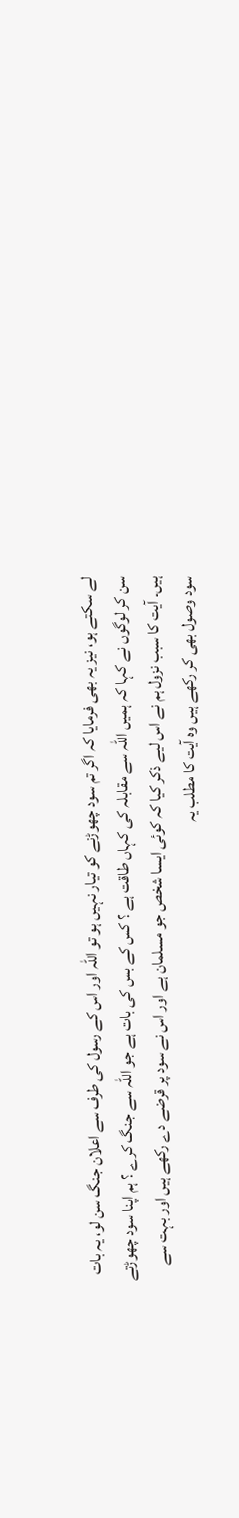لے سکتے ہو، نیز یہ بھی فرمایا کہ اگر تم سود چھوڑنے کو تیار نہیں ہو تو اللہ اور اس کے رسول کی طرف سے اعلان جنگ سن لو، یہ بات سن کر لوگوں نے کہا کہ ہمیں اللہ سے مقابلہ کی کہاں طاقت ہے ؟ کس کے بس کی بات ہے جو اللہ سے جنگ کرے ؟ ہم اپنا سود چھوڑتے ہیں۔ آیت کا سبب نزول ہم نے اس لیے ذکر کیا کہ کوئی ایسا شخص جو مسلمان ہے اور اس نے سود پر قرضے دے رکھے ہیں اور بہت سے سود وصول بھی کر رکھے ہیں وہ آیت کا مطلب یہ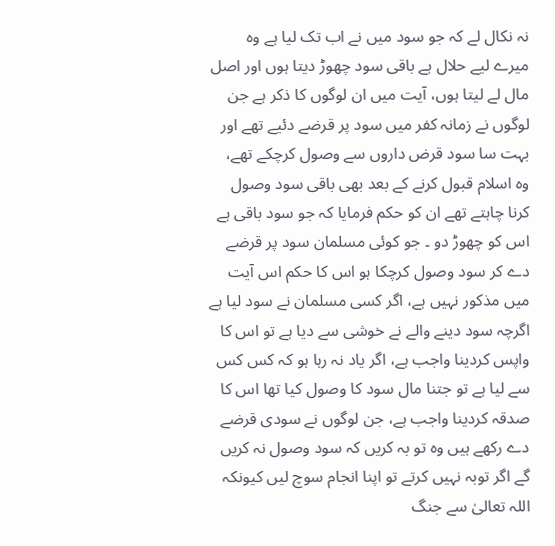نہ نکال لے کہ جو سود میں نے اب تک لیا ہے وہ میرے لیے حلال ہے باقی سود چھوڑ دیتا ہوں اور اصل مال لے لیتا ہوں، آیت میں ان لوگوں کا ذکر ہے جن لوگوں نے زمانہ کفر میں سود پر قرضے دئیے تھے اور بہت سا سود قرض داروں سے وصول کرچکے تھے، وہ اسلام قبول کرنے کے بعد بھی باقی سود وصول کرنا چاہتے تھے ان کو حکم فرمایا کہ جو سود باقی ہے اس کو چھوڑ دو ۔ جو کوئی مسلمان سود پر قرضے دے کر سود وصول کرچکا ہو اس کا حکم اس آیت میں مذکور نہیں ہے، اگر کسی مسلمان نے سود لیا ہے اگرچہ سود دینے والے نے خوشی سے دیا ہے تو اس کا واپس کردینا واجب ہے، اگر یاد نہ رہا ہو کہ کس کس سے لیا ہے تو جتنا مال سود کا وصول کیا تھا اس کا صدقہ کردینا واجب ہے، جن لوگوں نے سودی قرضے دے رکھے ہیں وہ تو بہ کریں کہ سود وصول نہ کریں گے اگر توبہ نہیں کرتے تو اپنا انجام سوچ لیں کیونکہ اللہ تعالیٰ سے جنگ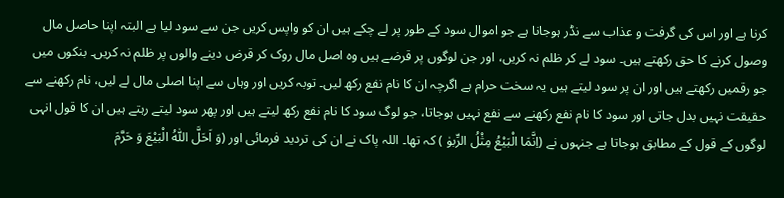کرنا ہے اور اس کی گرفت و عذاب سے نڈر ہوجانا ہے جو اموال سود کے طور پر لے چکے ہیں ان کو واپس کریں جن سے سود لیا ہے البتہ اپنا حاصل مال وصول کرنے کا حق رکھتے ہیں۔ سود لے کر ظلم نہ کریں، اور جن لوگوں پر قرضے ہیں وہ اصل مال روک کر قرض دینے والوں پر ظلم نہ کریں۔ بنکوں میں جو رقمیں رکھتے ہیں اور ان پر سود لیتے ہیں یہ سخت حرام ہے اگرچہ ان کا نام نفع رکھ لیں۔ توبہ کریں اور وہاں سے اپنا اصلی مال لے لیں، نام رکھنے سے حقیقت نہیں بدل جاتی اور سود کا نام نفع رکھنے سے نفع نہیں ہوجاتا، جو لوگ سود کا نام نفع رکھ لیتے ہیں اور پھر سود لیتے رہتے ہیں ان کا قول انہی لوگوں کے قول کے مطابق ہوجاتا ہے جنہوں نے (اِنَّمَا الْبَیْعُ مِثْلُ الرِّبوٰ ) کہ تھا۔ اللہ پاک نے ان کی تردید فرمائی اور (وَ اَحَلَّ اللّٰہُ الْبَیْعَ وَ حَرَّمَ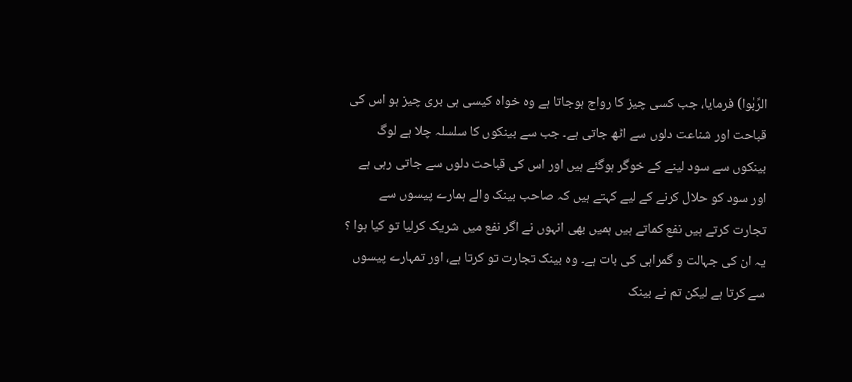الرِّبٰوا) فرمایا، جب کسی چیز کا رواج ہوجاتا ہے وہ خواہ کیسی ہی بری چیز ہو اس کی قباحت اور شناعت دلوں سے اٹھ جاتی ہے۔ جب سے بینکوں کا سلسلہ چلا ہے لوگ بینکوں سے سود لینے کے خوگر ہوگئے ہیں اور اس کی قباحت دلوں سے جاتی رہی ہے اور سود کو حلال کرنے کے لیے کہتے ہیں کہ صاحب بینک والے ہمارے پیسوں سے تجارت کرتے ہیں نفع کماتے ہیں ہمیں بھی انہوں نے اگر نفع میں شریک کرلیا تو کیا ہوا ؟ یہ ان کی جہالت و گمراہی کی بات ہے۔ وہ بینک تجارت تو کرتا ہے، اور تمہارے پیسوں سے کرتا ہے لیکن تم نے بینک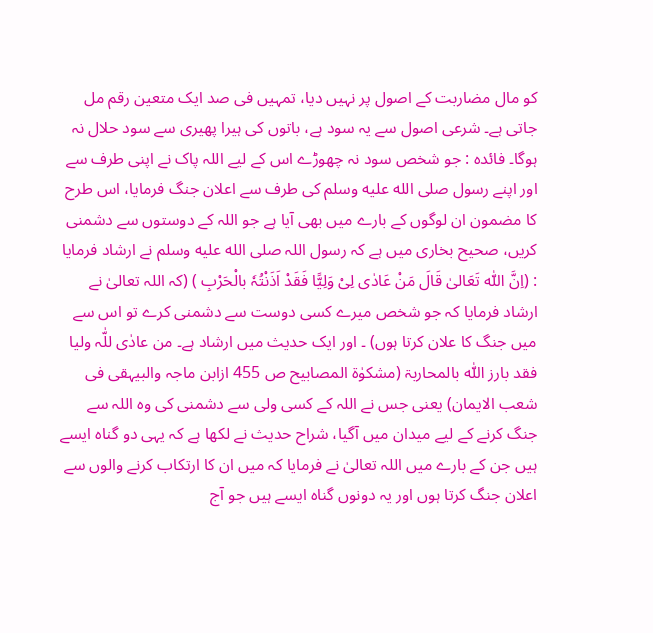کو مال مضاربت کے اصول پر نہیں دیا، تمہیں فی صد ایک متعین رقم مل جاتی ہے۔ شرعی اصول سے یہ سود ہے، باتوں کی ہیرا پھیری سے سود حلال نہ ہوگا۔ فائدہ : جو شخص سود نہ چھوڑے اس کے لیے اللہ پاک نے اپنی طرف سے اور اپنے رسول صلى الله عليه وسلم کی طرف سے اعلان جنگ فرمایا، اس طرح کا مضمون ان لوگوں کے بارے میں بھی آیا ہے جو اللہ کے دوستوں سے دشمنی کریں، صحیح بخاری میں ہے کہ رسول اللہ صلى الله عليه وسلم نے ارشاد فرمایا : (اِنَّ اللّٰہ تَعَالیٰ قَالَ مَنْ عَادٰی لِیْ وَلِیًّا فَقَدْ اَذَنْتُہٗ بالْحَرْبِ ) (کہ اللہ تعالیٰ نے ارشاد فرمایا کہ جو شخص میرے کسی دوست سے دشمنی کرے تو اس سے میں جنگ کا علان کرتا ہوں) ۔ اور ایک حدیث میں ارشاد ہے۔ من عادٰی للّٰہ ولیا فقد بارز اللّٰہ بالمحاربۃ (مشکوٰۃ المصابیح ص 455 ازابن ماجہ والبیہقی فی شعب الایمان) یعنی جس نے اللہ کے کسی ولی سے دشمنی کی وہ اللہ سے جنگ کرنے کے لیے میدان میں آگیا، شراح حدیث نے لکھا ہے کہ یہی دو گناہ ایسے ہیں جن کے بارے میں اللہ تعالیٰ نے فرمایا کہ میں ان کا ارتکاب کرنے والوں سے اعلان جنگ کرتا ہوں اور یہ دونوں گناہ ایسے ہیں جو آج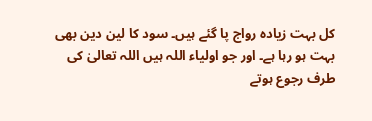کل بہت زیادہ رواج پا گئے ہیں۔ سود کا لین دین بھی بہت ہو رہا ہے۔ اور جو اولیاء اللہ ہیں اللہ تعالیٰ کی طرف رجوع ہوتے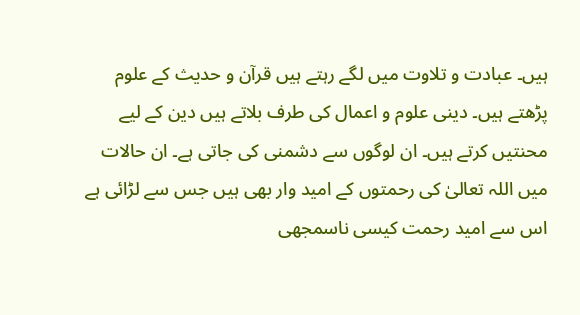ہیں۔ عبادت و تلاوت میں لگے رہتے ہیں قرآن و حدیث کے علوم پڑھتے ہیں۔ دینی علوم و اعمال کی طرف بلاتے ہیں دین کے لیے محنتیں کرتے ہیں۔ ان لوگوں سے دشمنی کی جاتی ہے۔ ان حالات میں اللہ تعالیٰ کی رحمتوں کے امید وار بھی ہیں جس سے لڑائی ہے اس سے امید رحمت کیسی ناسمجھی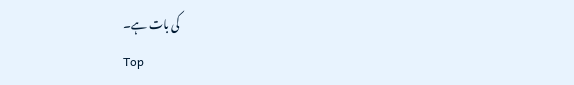کی بات ہے۔
Top